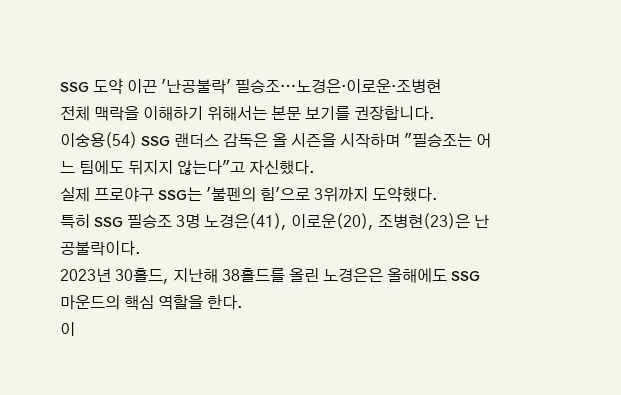SSG 도약 이끈 '난공불락' 필승조…노경은·이로운·조병현
전체 맥락을 이해하기 위해서는 본문 보기를 권장합니다.
이숭용(54) SSG 랜더스 감독은 올 시즌을 시작하며 "필승조는 어느 팀에도 뒤지지 않는다"고 자신했다.
실제 프로야구 SSG는 '불펜의 힘'으로 3위까지 도약했다.
특히 SSG 필승조 3명 노경은(41), 이로운(20), 조병현(23)은 난공불락이다.
2023년 30홀드, 지난해 38홀드를 올린 노경은은 올해에도 SSG 마운드의 핵심 역할을 한다.
이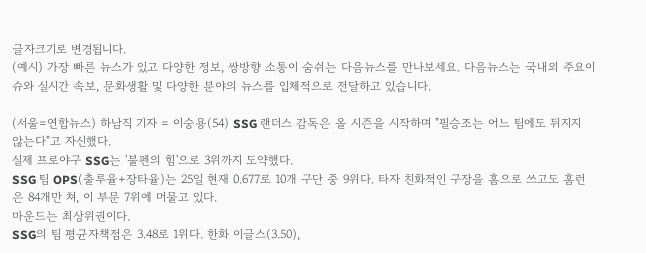글자크기로 변경됩니다.
(예시) 가장 빠른 뉴스가 있고 다양한 정보, 쌍방향 소통이 숨쉬는 다음뉴스를 만나보세요. 다음뉴스는 국내외 주요이슈와 실시간 속보, 문화생활 및 다양한 분야의 뉴스를 입체적으로 전달하고 있습니다.

(서울=연합뉴스) 하남직 기자 = 이숭용(54) SSG 랜더스 감독은 올 시즌을 시작하며 "필승조는 어느 팀에도 뒤지지 않는다"고 자신했다.
실제 프로야구 SSG는 '불펜의 힘'으로 3위까지 도약했다.
SSG 팀 OPS(출루율+장타율)는 25일 현재 0.677로 10개 구단 중 9위다. 타자 친화적인 구장을 홈으로 쓰고도 홈런은 84개만 쳐, 이 부문 7위에 머물고 있다.
마운드는 최상위권이다.
SSG의 팀 평균자책점은 3.48로 1위다. 한화 이글스(3.50),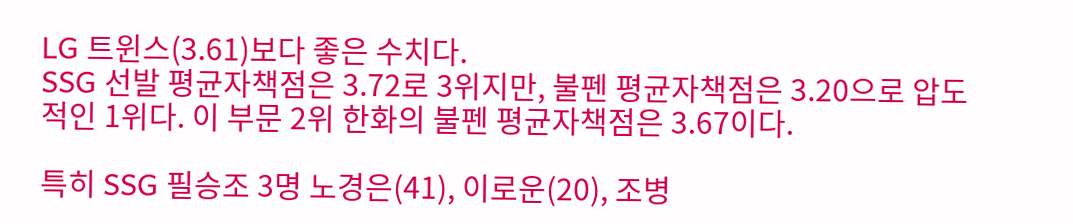LG 트윈스(3.61)보다 좋은 수치다.
SSG 선발 평균자책점은 3.72로 3위지만, 불펜 평균자책점은 3.20으로 압도적인 1위다. 이 부문 2위 한화의 불펜 평균자책점은 3.67이다.

특히 SSG 필승조 3명 노경은(41), 이로운(20), 조병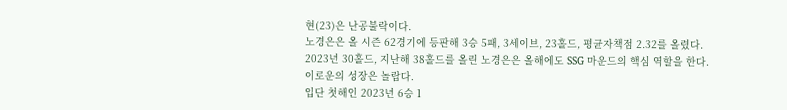현(23)은 난공불락이다.
노경은은 올 시즌 62경기에 등판해 3승 5패, 3세이브, 23홀드, 평균자책점 2.32를 올렸다.
2023년 30홀드, 지난해 38홀드를 올린 노경은은 올해에도 SSG 마운드의 핵심 역할을 한다.
이로운의 성장은 놀랍다.
입단 첫해인 2023년 6승 1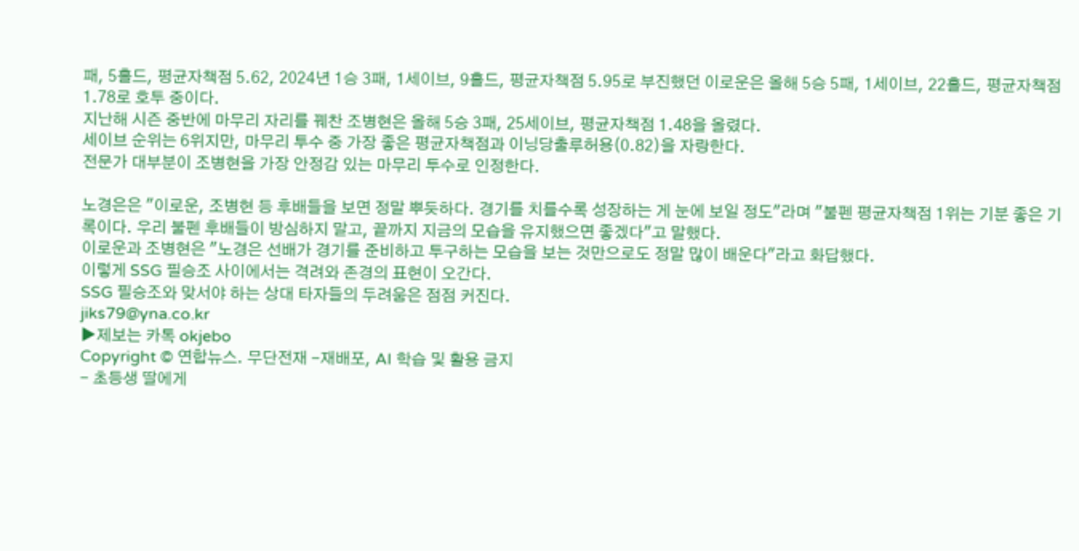패, 5홀드, 평균자책점 5.62, 2024년 1승 3패, 1세이브, 9홀드, 평균자책점 5.95로 부진했던 이로운은 올해 5승 5패, 1세이브, 22홀드, 평균자책점 1.78로 호투 중이다.
지난해 시즌 중반에 마무리 자리를 꿰찬 조병현은 올해 5승 3패, 25세이브, 평균자책점 1.48을 올렸다.
세이브 순위는 6위지만, 마무리 투수 중 가장 좋은 평균자책점과 이닝당출루허용(0.82)을 자랑한다.
전문가 대부분이 조병현을 가장 안정감 있는 마무리 투수로 인정한다.

노경은은 "이로운, 조병현 등 후배들을 보면 정말 뿌듯하다. 경기를 치를수록 성장하는 게 눈에 보일 정도"라며 "불펜 평균자책점 1위는 기분 좋은 기록이다. 우리 불펜 후배들이 방심하지 말고, 끝까지 지금의 모습을 유지했으면 좋겠다"고 말했다.
이로운과 조병현은 "노경은 선배가 경기를 준비하고 투구하는 모습을 보는 것만으로도 정말 많이 배운다"라고 화답했다.
이렇게 SSG 필승조 사이에서는 격려와 존경의 표현이 오간다.
SSG 필승조와 맞서야 하는 상대 타자들의 두려움은 점점 커진다.
jiks79@yna.co.kr
▶제보는 카톡 okjebo
Copyright © 연합뉴스. 무단전재 -재배포, AI 학습 및 활용 금지
- 초등생 딸에게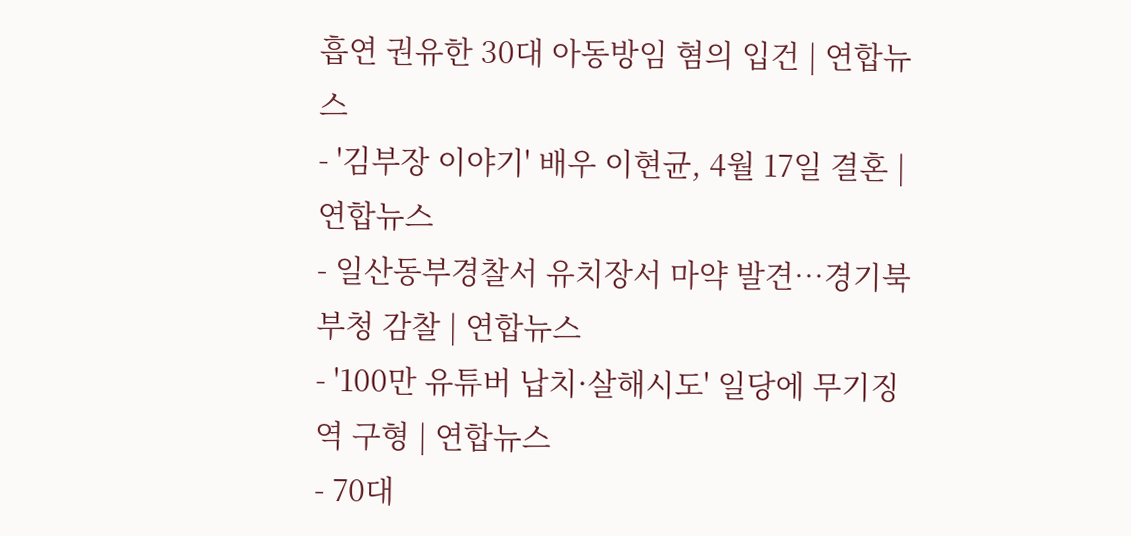흡연 권유한 30대 아동방임 혐의 입건 | 연합뉴스
- '김부장 이야기' 배우 이현균, 4월 17일 결혼 | 연합뉴스
- 일산동부경찰서 유치장서 마약 발견…경기북부청 감찰 | 연합뉴스
- '100만 유튜버 납치·살해시도' 일당에 무기징역 구형 | 연합뉴스
- 70대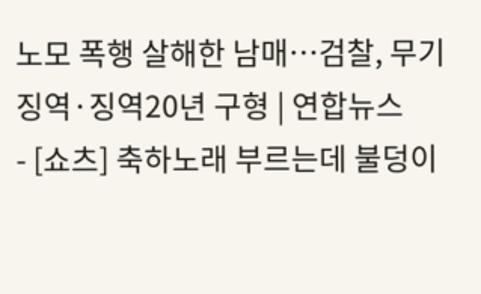노모 폭행 살해한 남매…검찰, 무기징역·징역20년 구형 | 연합뉴스
- [쇼츠] 축하노래 부르는데 불덩이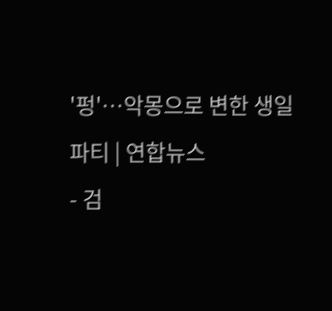'펑'…악몽으로 변한 생일 파티 | 연합뉴스
- 검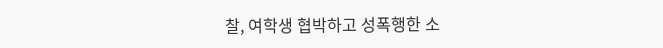찰, 여학생 협박하고 성폭행한 소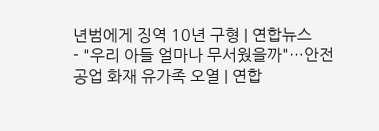년범에게 징역 10년 구형 | 연합뉴스
- "우리 아들 얼마나 무서웠을까"…안전공업 화재 유가족 오열 | 연합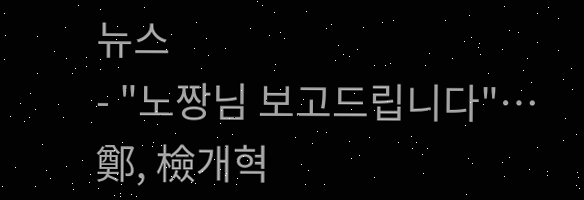뉴스
- "노짱님 보고드립니다"…鄭, 檢개혁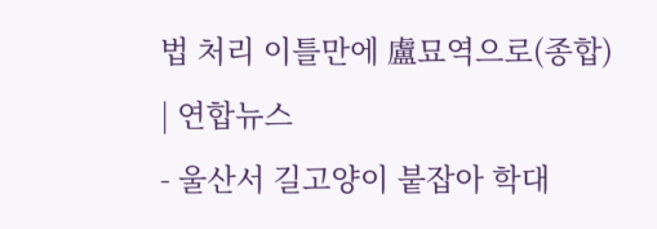법 처리 이틀만에 盧묘역으로(종합) | 연합뉴스
- 울산서 길고양이 붙잡아 학대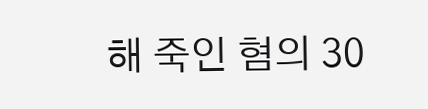해 죽인 혐의 30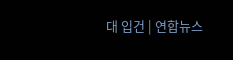대 입건 | 연합뉴스